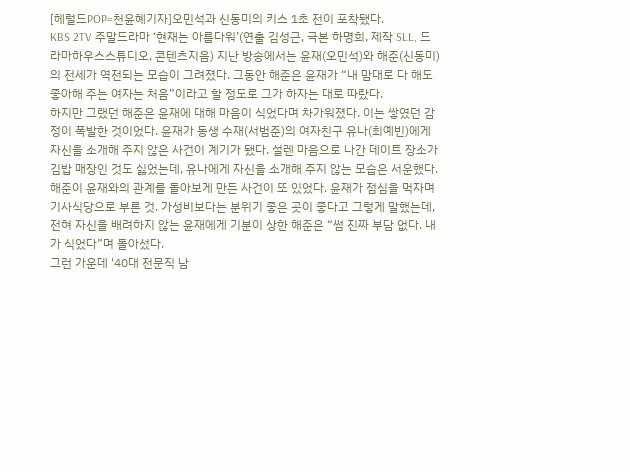[헤럴드POP=천윤혜기자]오민석과 신동미의 키스 1초 전이 포착됐다.
KBS 2TV 주말드라마 ‘현재는 아름다워’(연출 김성근, 극본 하명희, 제작 SLL, 드라마하우스스튜디오, 콘텐츠지음) 지난 방송에서는 윤재(오민석)와 해준(신동미)의 전세가 역전되는 모습이 그려졌다. 그동안 해준은 윤재가 “내 맘대로 다 해도 좋아해 주는 여자는 처음”이라고 할 정도로 그가 하자는 대로 따랐다.
하지만 그랬던 해준은 윤재에 대해 마음이 식었다며 차가워졌다. 이는 쌓였던 감정이 폭발한 것이었다. 윤재가 동생 수재(서범준)의 여자친구 유나(최예빈)에게 자신을 소개해 주지 않은 사건이 계기가 됐다. 설렌 마음으로 나간 데이트 장소가 김밥 매장인 것도 싫었는데, 유나에게 자신을 소개해 주지 않는 모습은 서운했다. 해준이 윤재와의 관계를 돌아보게 만든 사건이 또 있었다. 윤재가 점심을 먹자며 기사식당으로 부른 것. 가성비보다는 분위기 좋은 곳이 좋다고 그렇게 말했는데, 전혀 자신을 배려하지 않는 윤재에게 기분이 상한 해준은 “썸 진짜 부담 없다. 내가 식었다”며 돌아섰다.
그런 가운데 '40대 전문직 남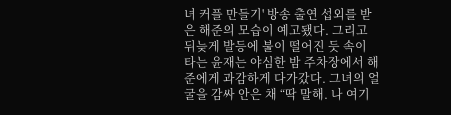녀 커플 만들기' 방송 출연 섭외를 받은 해준의 모습이 예고됐다. 그리고 뒤늦게 발등에 불이 떨어진 듯 속이 타는 윤재는 야심한 밤 주차장에서 해준에게 과감하게 다가갔다. 그녀의 얼굴을 감싸 안은 채 “딱 말해. 나 여기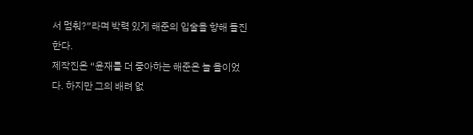서 멈춰?”라며 박력 있게 해준의 입술을 향해 돌진한다.
제작진은 “윤재를 더 좋아하는 해준은 늘 을이었다. 하지만 그의 배려 없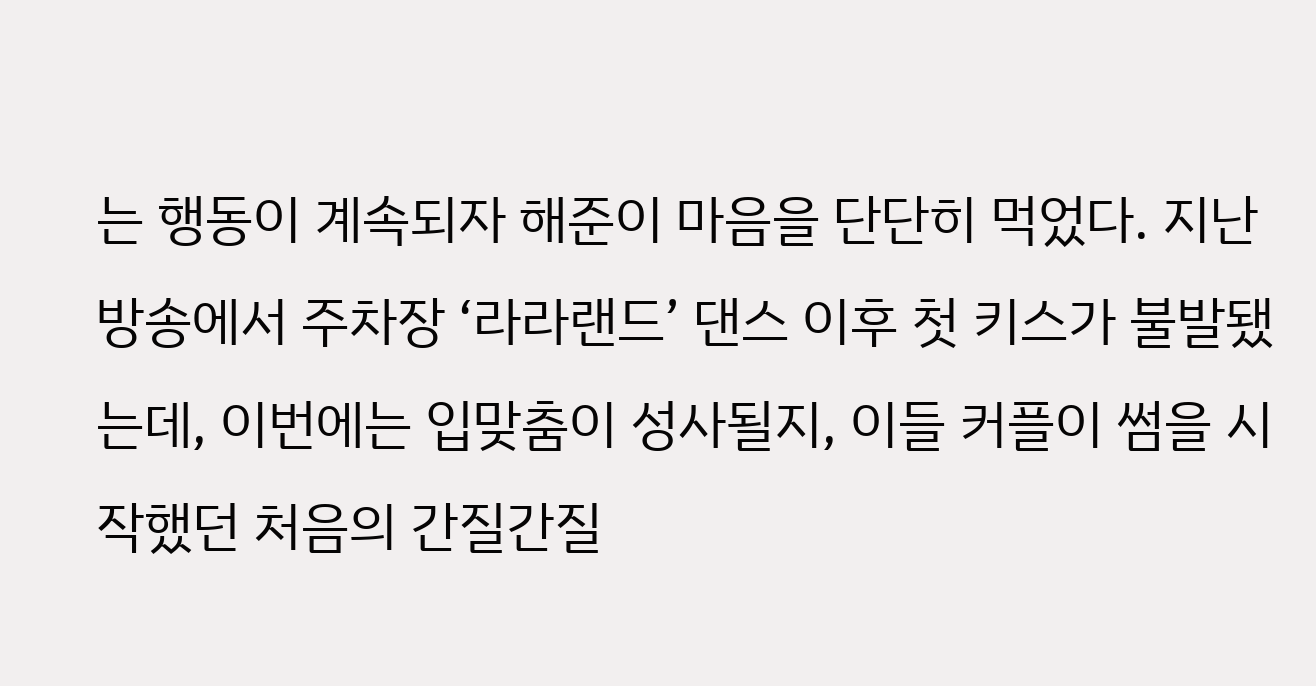는 행동이 계속되자 해준이 마음을 단단히 먹었다. 지난 방송에서 주차장 ‘라라랜드’ 댄스 이후 첫 키스가 불발됐는데, 이번에는 입맞춤이 성사될지, 이들 커플이 썸을 시작했던 처음의 간질간질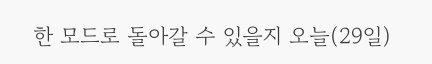한 모드로 돌아갈 수 있을지 오늘(29일)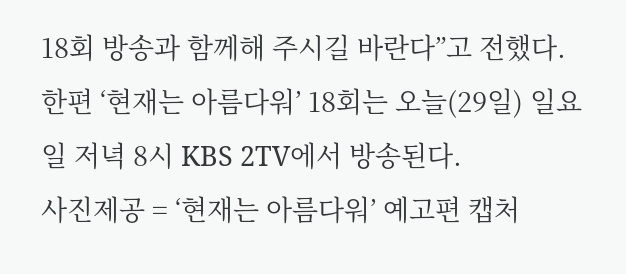18회 방송과 함께해 주시길 바란다”고 전했다.
한편 ‘현재는 아름다워’ 18회는 오늘(29일) 일요일 저녁 8시 KBS 2TV에서 방송된다.
사진제공 = ‘현재는 아름다워’ 예고편 캡처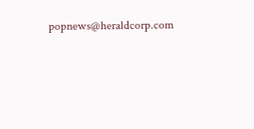popnews@heraldcorp.com